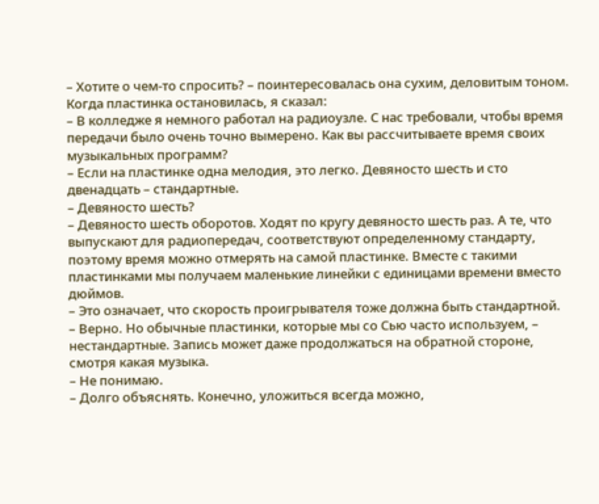– Хотите о чем-то спросить? – поинтересовалась она сухим, деловитым тоном.
Когда пластинка остановилась, я сказал:
– В колледже я немного работал на радиоузле. С нас требовали, чтобы время передачи было очень точно вымерено. Как вы рассчитываете время своих музыкальных программ?
– Если на пластинке одна мелодия, это легко. Девяносто шесть и сто двенадцать – стандартные.
– Девяносто шесть?
– Девяносто шесть оборотов. Ходят по кругу девяносто шесть раз. А те, что выпускают для радиопередач, соответствуют определенному стандарту, поэтому время можно отмерять на самой пластинке. Вместе с такими пластинками мы получаем маленькие линейки с единицами времени вместо дюймов.
– Это означает, что скорость проигрывателя тоже должна быть стандартной.
– Верно. Но обычные пластинки, которые мы со Сью часто используем, – нестандартные. Запись может даже продолжаться на обратной стороне, смотря какая музыка.
– Не понимаю.
– Долго объяснять. Конечно, уложиться всегда можно,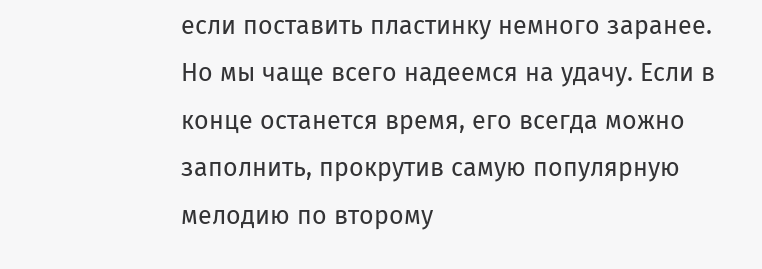если поставить пластинку немного заранее. Но мы чаще всего надеемся на удачу. Если в конце останется время, его всегда можно заполнить, прокрутив самую популярную мелодию по второму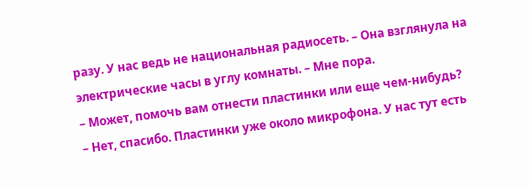разу. У нас ведь не национальная радиосеть. – Она взглянула на электрические часы в углу комнаты. – Мне пора.
– Может, помочь вам отнести пластинки или еще чем-нибудь?
– Нет, спасибо. Пластинки уже около микрофона. У нас тут есть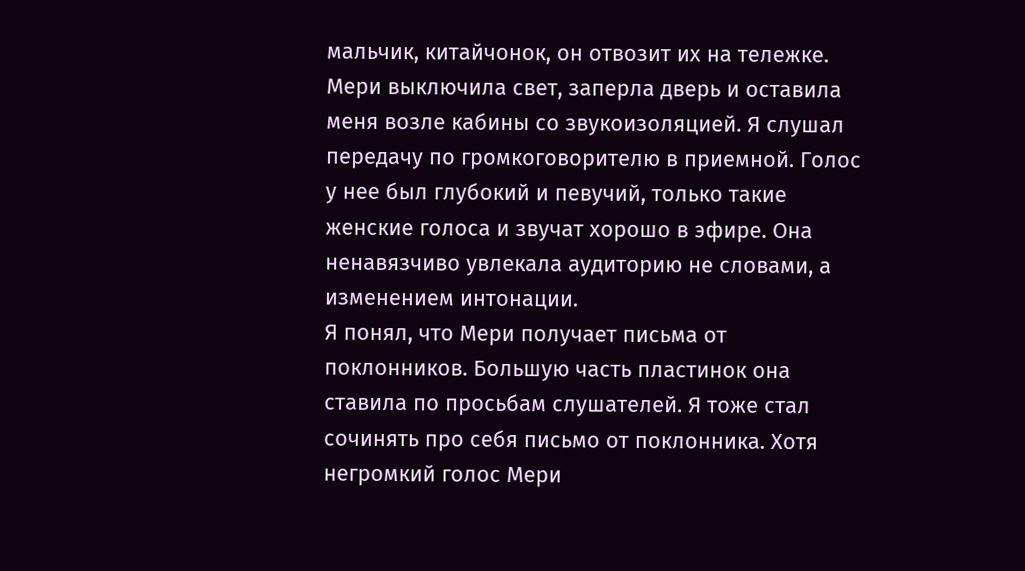мальчик, китайчонок, он отвозит их на тележке.
Мери выключила свет, заперла дверь и оставила меня возле кабины со звукоизоляцией. Я слушал передачу по громкоговорителю в приемной. Голос у нее был глубокий и певучий, только такие женские голоса и звучат хорошо в эфире. Она ненавязчиво увлекала аудиторию не словами, а изменением интонации.
Я понял, что Мери получает письма от поклонников. Большую часть пластинок она ставила по просьбам слушателей. Я тоже стал сочинять про себя письмо от поклонника. Хотя негромкий голос Мери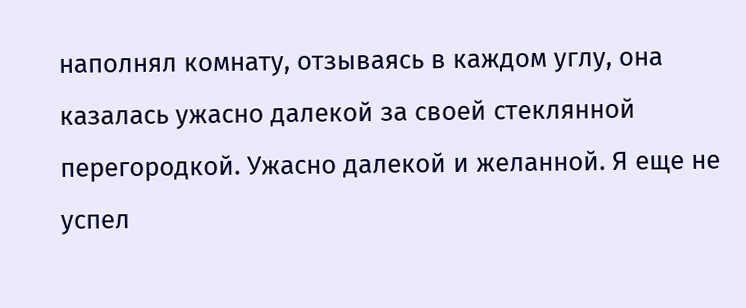наполнял комнату, отзываясь в каждом углу, она казалась ужасно далекой за своей стеклянной перегородкой. Ужасно далекой и желанной. Я еще не успел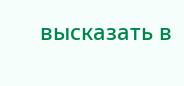высказать в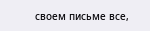своем письме все,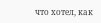что хотел, как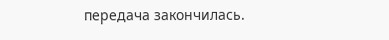передача закончилась.